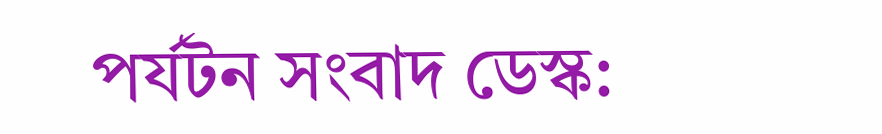পর্যটন সংবাদ ডেস্ক: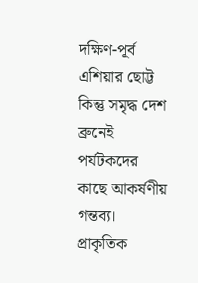দক্ষিণ-পূর্ব এশিয়ার ছোট্ট কিন্তু সমৃদ্ধ দেশ ব্রুনেই পর্যটকদের কাছে আকর্ষণীয় গন্তব্য। প্রাকৃতিক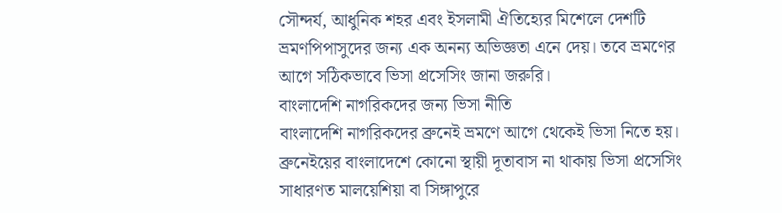সৌন্দর্য, আধুনিক শহর এবং ইসলামী ঐতিহ্যের মিশেলে দেশটি ভ্রমণপিপাসুদের জন্য এক অনন্য অভিজ্ঞতা এনে দেয়। তবে ভ্রমণের আগে সঠিকভাবে ভিসা প্রসেসিং জানা জরুরি।
বাংলাদেশি নাগরিকদের জন্য ভিসা নীতি
বাংলাদেশি নাগরিকদের ব্রুনেই ভ্রমণে আগে থেকেই ভিসা নিতে হয়। ব্রুনেইয়ের বাংলাদেশে কোনো স্থায়ী দূতাবাস না থাকায় ভিসা প্রসেসিং সাধারণত মালয়েশিয়া বা সিঙ্গাপুরে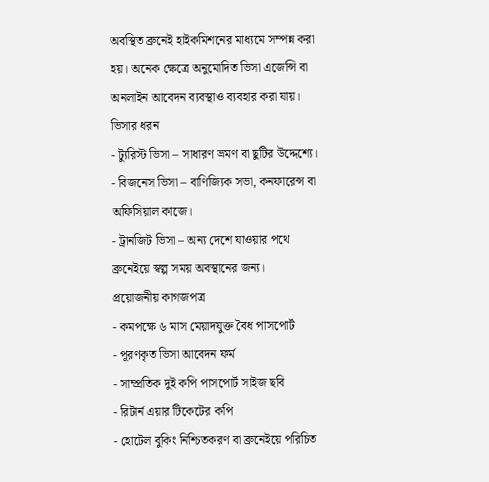অবস্থিত ব্রুনেই হাইকমিশনের মাধ্যমে সম্পন্ন করা হয়। অনেক ক্ষেত্রে অনুমোদিত ভিসা এজেন্সি বা অনলাইন আবেদন ব্যবস্থাও ব্যবহার করা যায়।
ভিসার ধরন
- ট্যুরিস্ট ভিসা – সাধারণ ভ্রমণ বা ছুটির উদ্দেশ্যে।
- বিজনেস ভিসা – বাণিজ্যিক সভা, কনফারেন্স বা অফিসিয়াল কাজে।
- ট্রানজিট ভিসা – অন্য দেশে যাওয়ার পথে ব্রুনেইয়ে স্বল্প সময় অবস্থানের জন্য।
প্রয়োজনীয় কাগজপত্র
- কমপক্ষে ৬ মাস মেয়াদযুক্ত বৈধ পাসপোর্ট
- পূরণকৃত ভিসা আবেদন ফর্ম
- সাম্প্রতিক দুই কপি পাসপোর্ট সাইজ ছবি
- রিটার্ন এয়ার টিকেটের কপি
- হোটেল বুকিং নিশ্চিতকরণ বা ব্রুনেইয়ে পরিচিত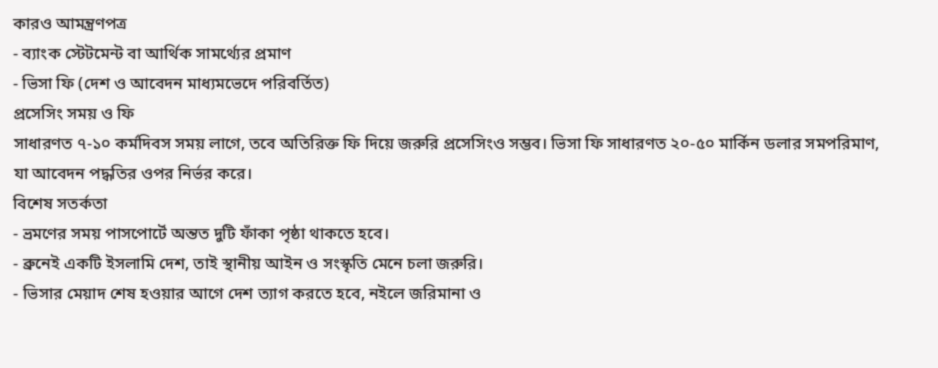কারও আমন্ত্রণপত্র
- ব্যাংক স্টেটমেন্ট বা আর্থিক সামর্থ্যের প্রমাণ
- ভিসা ফি (দেশ ও আবেদন মাধ্যমভেদে পরিবর্তিত)
প্রসেসিং সময় ও ফি
সাধারণত ৭-১০ কর্মদিবস সময় লাগে, তবে অতিরিক্ত ফি দিয়ে জরুরি প্রসেসিংও সম্ভব। ভিসা ফি সাধারণত ২০-৫০ মার্কিন ডলার সমপরিমাণ, যা আবেদন পদ্ধতির ওপর নির্ভর করে।
বিশেষ সতর্কতা
- ভ্রমণের সময় পাসপোর্টে অন্তত দুটি ফাঁকা পৃষ্ঠা থাকতে হবে।
- ব্রুনেই একটি ইসলামি দেশ, তাই স্থানীয় আইন ও সংস্কৃতি মেনে চলা জরুরি।
- ভিসার মেয়াদ শেষ হওয়ার আগে দেশ ত্যাগ করতে হবে, নইলে জরিমানা ও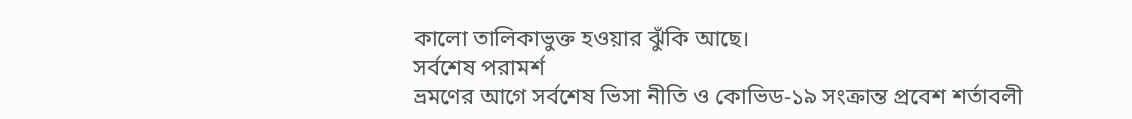কালো তালিকাভুক্ত হওয়ার ঝুঁকি আছে।
সর্বশেষ পরামর্শ
ভ্রমণের আগে সর্বশেষ ভিসা নীতি ও কোভিড-১৯ সংক্রান্ত প্রবেশ শর্তাবলী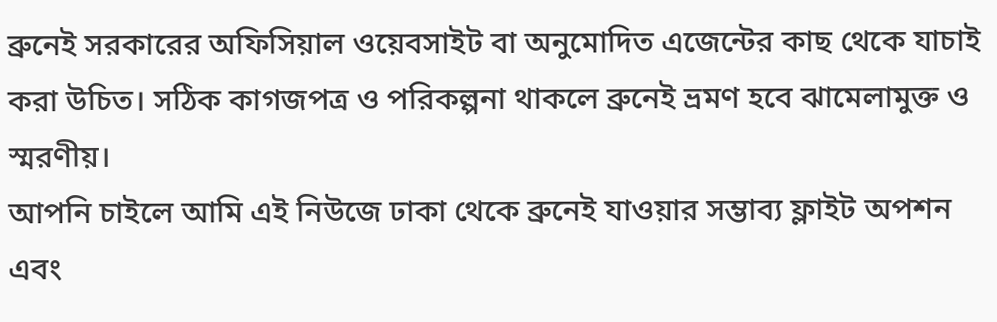ব্রুনেই সরকারের অফিসিয়াল ওয়েবসাইট বা অনুমোদিত এজেন্টের কাছ থেকে যাচাই করা উচিত। সঠিক কাগজপত্র ও পরিকল্পনা থাকলে ব্রুনেই ভ্রমণ হবে ঝামেলামুক্ত ও স্মরণীয়।
আপনি চাইলে আমি এই নিউজে ঢাকা থেকে ব্রুনেই যাওয়ার সম্ভাব্য ফ্লাইট অপশন এবং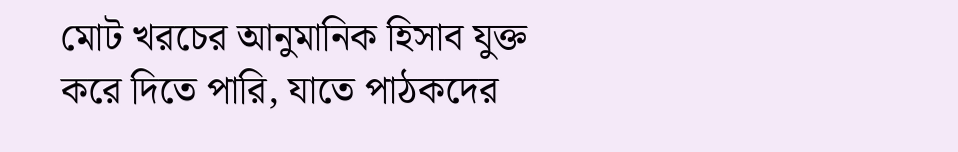মোট খরচের আনুমানিক হিসাব যুক্ত করে দিতে পারি, যাতে পাঠকদের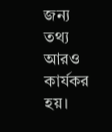জন্য তথ্য আরও কার্যকর হয়।